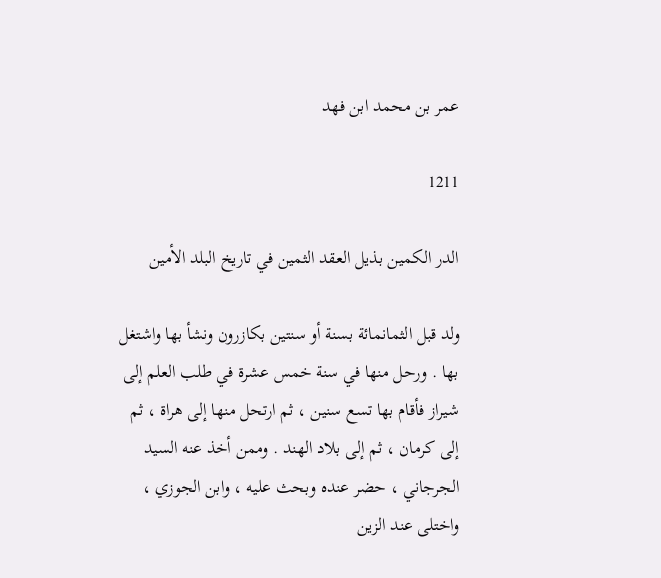عمر بن محمد ابن فهد

1211

الدر الكمين بذيل العقد الثمين في تاريخ البلد الأمين

ولد قبل الثمانمائة بسنة أو سنتين بكازرون ونشأ بها واشتغل بها . ورحل منها في سنة خمس عشرة في طلب العلم إلى شيراز فأقام بها تسع سنين ، ثم ارتحل منها إلى هراة ، ثم إلى كرمان ، ثم إلى بلاد الهند . وممن أخذ عنه السيد الجرجاني ، حضر عنده وبحث عليه ، وابن الجوزي ، واختلى عند الزين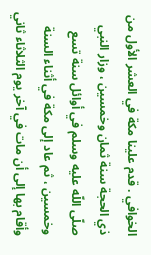الخوافي . قدم علينا مكة في العشر الأول من ذي الحجة سنة ثمان وخمسين ، وزار النبي صلّى اللّه عليه وسلم في أوائل سنة تسع وخمسين ، ثم عاد إلى مكة في أثناء السنة وأقام بها إلى أن مات في آخر يوم الثلاثاء ثاني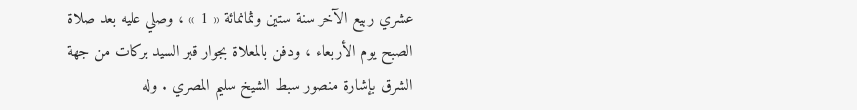عشري ربيع الآخر سنة ستين وثمانمائة « 1 » ، وصلي عليه بعد صلاة الصبح يوم الأربعاء ، ودفن بالمعلاة بجوار قبر السيد بركات من جهة الشرق بإشارة منصور سبط الشيخ سليم المصري . وله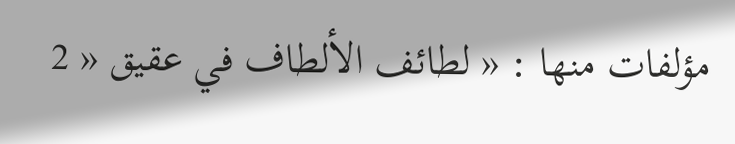مؤلفات منها : « لطائف الألطاف في عقيق « 2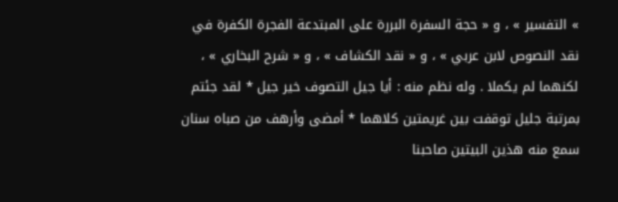» التفسير » ، و « حجة السفرة البررة على المبتدعة الفجرة الكفرة في نقد النصوص لابن عربي » ، و « نقد الكشاف » ، و « شرح البخاري » ، لكنهما لم يكملا . وله نظم منه : أيا جيل التصوف خير جيل * لقد جئتم بمرتبة جليل توقفت بين غريمتين كلاهما * أمضى وأرهف من صباه سنان سمع منه هذين البيتين صاحبنا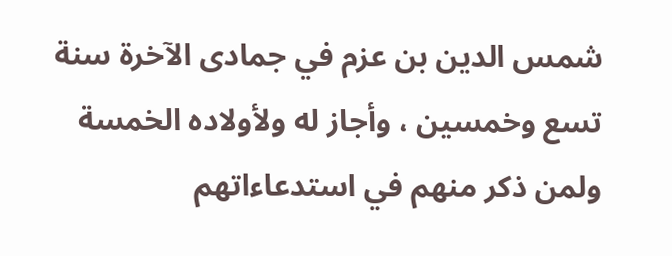شمس الدين بن عزم في جمادى الآخرة سنة تسع وخمسين ، وأجاز له ولأولاده الخمسة ولمن ذكر منهم في استدعاءاتهم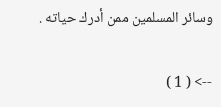وسائر المسلمين ممن أدرك حياته .

--> ( 1 )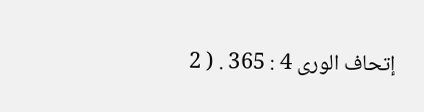إتحاف الورى 4 : 365 . ( 2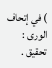) في إتحاف الورى : تحقيق .